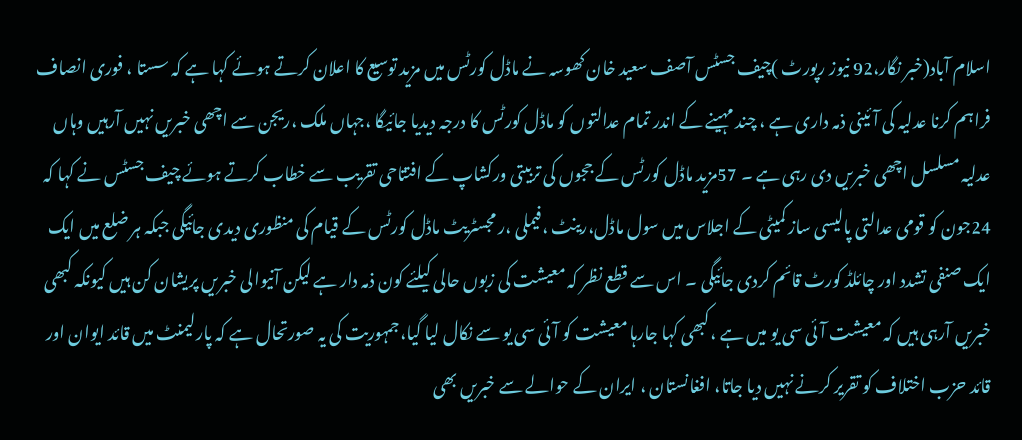اسلام آباد(خبر نگار،92 نیوز رپورٹ )چیف جسٹس آصف سعید خان کھوسہ نے ماڈل کورٹس میں مزید توسیع کا اعلان کرتے ہوئے کہا ہے کہ سستا ، فوری انصاف فراہم کرنا عدلیہ کی آئینی ذمہ داری ہے ، چند مہینے کے اندر تمام عدالتوں کو ماڈل کورٹس کا درجہ دیدیا جائیگا ،جہاں ملک ،ریجن سے اچھی خبریں نہیں آرہیں وہاں عدلیہ مسلسل اچھی خبریں دی رہی ہے ۔ 57مزید ماڈل کورٹس کے ججوں کی تربیتی ورکشاپ کے افتتاحی تقریب سے خطاب کرتے ہوئے چیف جسٹس نے کہا کہ 24جون کو قومی عدالتی پالیسی ساز کمیٹی کے اجلاس میں سول ماڈل،رینٹ ،فیملی ،ر مجسٹریٹ ماڈل کورٹس کے قیام کی منظوری دیدی جائیگی جبکہ ہر ضلع میں ایک ایک صنفی تشدد اور چائلڈ کورٹ قائم کردی جائیگی ۔ اس سے قطع نظر کہ معیشت کی زبوں حالی کیلئے کون ذمہ دار ہے لیکن آنیوالی خبریں پریشان کن ہیں کیونکہ کبھی خبریں آرہی ہیں کہ معیشت آئی سی یو میں ہے ،کبھی کہا جارہا معیشت کو آئی سی یو سے نکال لیا گیا،جمہوریت کی یہ صورتحال ہے کہ پارلیمنٹ میں قائد ایوان اور قائد حزب اختلاف کو تقریر کرنے نہیں دیا جاتا، افغانستان ، ایران کے حوالے سے خبریں بھی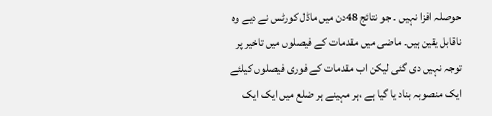حوصلہ افزا نہیں ۔ جو نتائج 48دن میں ماڈل کورٹس نے دیے وہ ناقابل یقین ہیں۔ ماضی میں مقدمات کے فیصلوں میں تاخیر پر توجہ نہیں دی گئی لیکن اب مقدمات کے فوری فیصلوں کیلئے ایک منصوبہ بناد یا گیا ہے ،ہر مہینے ہر ضلع میں ایک ایک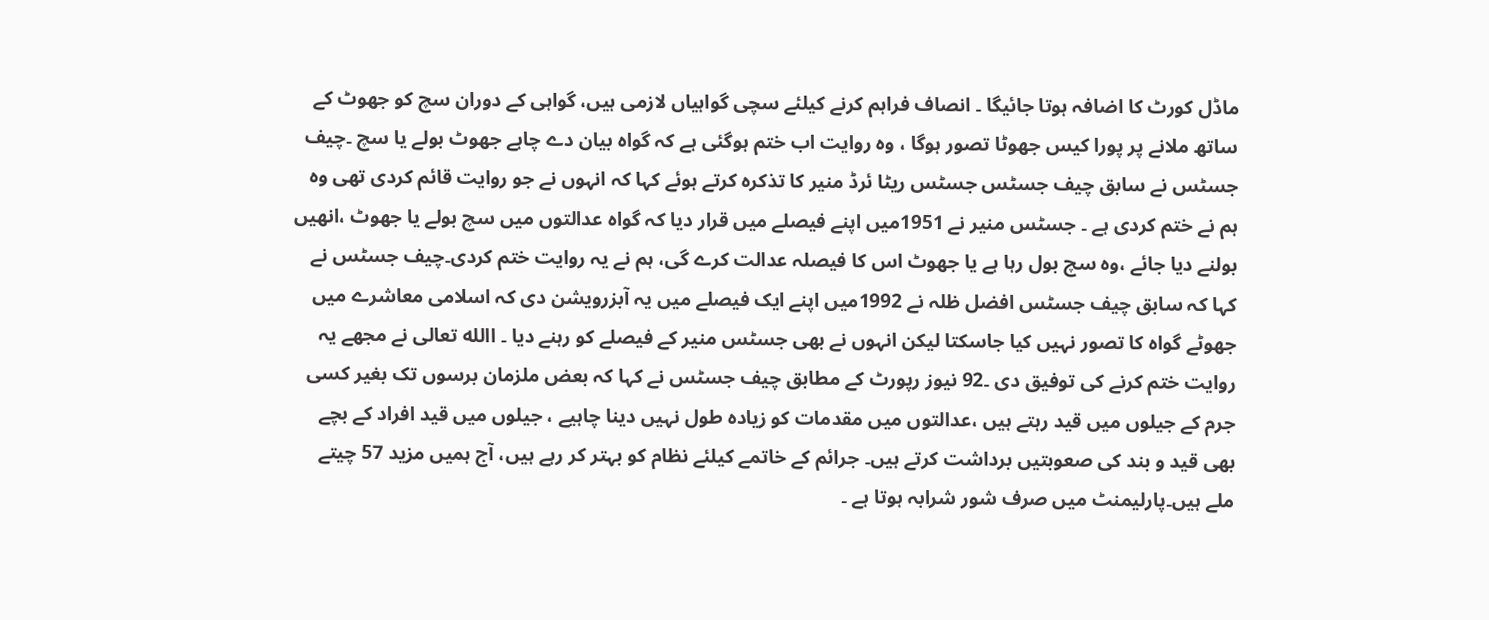ماڈل کورٹ کا اضافہ ہوتا جائیگا ۔ انصاف فراہم کرنے کیلئے سچی گواہیاں لازمی ہیں، گواہی کے دوران سچ کو جھوٹ کے ساتھ ملانے پر پورا کیس جھوٹا تصور ہوگا ، وہ روایت اب ختم ہوگئی ہے کہ گواہ بیان دے چاہے جھوٹ بولے یا سچ ۔چیف جسٹس نے سابق چیف جسٹس جسٹس ریٹا ئرڈ منیر کا تذکرہ کرتے ہوئے کہا کہ انہوں نے جو روایت قائم کردی تھی وہ ہم نے ختم کردی ہے ۔ جسٹس منیر نے 1951میں اپنے فیصلے میں قرار دیا کہ گواہ عدالتوں میں سچ بولے یا جھوٹ ،انھیں بولنے دیا جائے ،وہ سچ بول رہا ہے یا جھوٹ اس کا فیصلہ عدالت کرے گی، ہم نے یہ روایت ختم کردی۔چیف جسٹس نے کہا کہ سابق چیف جسٹس افضل ظلہ نے 1992میں اپنے ایک فیصلے میں یہ آبزرویشن دی کہ اسلامی معاشرے میں جھوٹے گواہ کا تصور نہیں کیا جاسکتا لیکن انہوں نے بھی جسٹس منیر کے فیصلے کو رہنے دیا ۔ االله تعالی نے مجھے یہ روایت ختم کرنے کی توفیق دی ۔92 نیوز رپورٹ کے مطابق چیف جسٹس نے کہا کہ بعض ملزمان برسوں تک بغیر کسی جرم کے جیلوں میں قید رہتے ہیں ،عدالتوں میں مقدمات کو زیادہ طول نہیں دینا چاہیے ، جیلوں میں قید افراد کے بچے بھی قید و بند کی صعوبتیں برداشت کرتے ہیں۔ جرائم کے خاتمے کیلئے نظام کو بہتر کر رہے ہیں، آج ہمیں مزید 57 چیتے ملے ہیں۔پارلیمنٹ میں صرف شور شرابہ ہوتا ہے ۔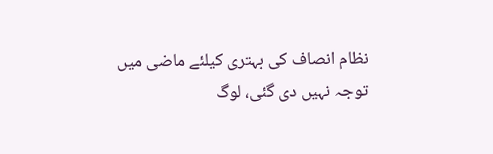نظام انصاف کی بہتری کیلئے ماضی میں توجہ نہیں دی گئی، لوگ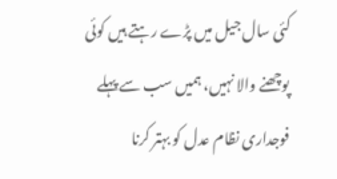کئی سال جیل میں پڑے رہتے ہیں کوئی پوچھنے والا نہیں، ہمیں سب سے پہلے فوجداری نظام عدل کو بہتر کرنا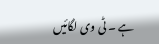ہے ۔ ٹی وی لگائیں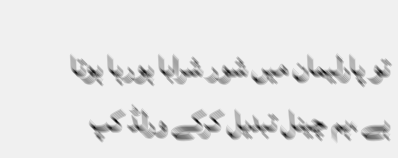تو پارلیمان میں شور شرابا ہورہا ہوتا ہے ،ہم چینل تبدیل کرکے ورلڈ کپ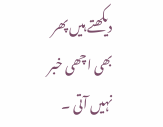دیکھتے ہیں پھر بھی اچھی خبر نہیں آتی ۔